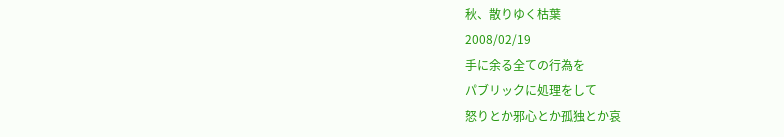秋、散りゆく枯葉
2008/02/19
手に余る全ての行為を
パブリックに処理をして
怒りとか邪心とか孤独とか哀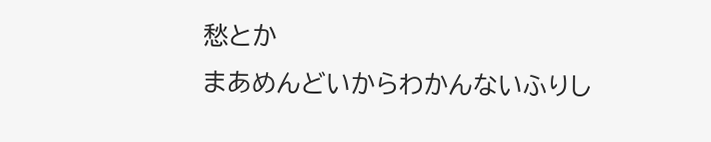愁とか
まあめんどいからわかんないふりし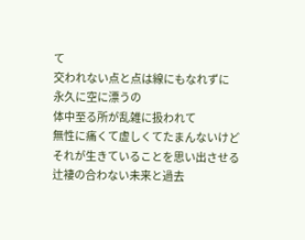て
交われない点と点は線にもなれずに
永久に空に漂うの
体中至る所が乱雑に扱われて
無性に痛くて虚しくてたまんないけど
それが生きていることを思い出させる
辻褄の合わない未来と過去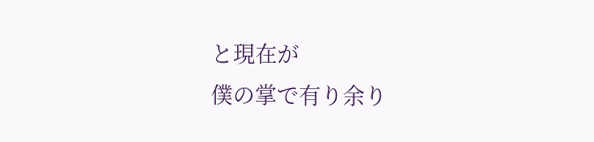と現在が
僕の掌で有り余り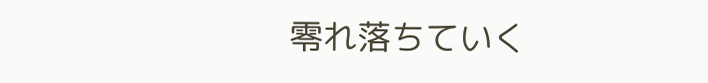零れ落ちていく